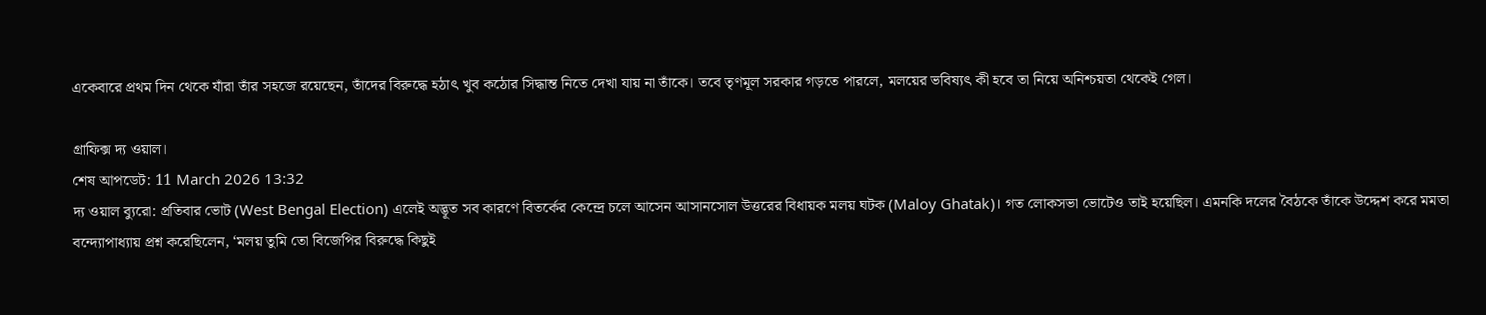একেবারে প্রথম দিন থেকে যাঁরা তাঁর সহজে রয়েছেন, তাঁদের বিরুদ্ধে হঠাৎ খুব কঠোর সিদ্ধান্ত নিতে দেখা যায় না তাঁকে। তবে তৃণমূল সরকার গড়তে পারলে, মলয়ের ভবিষ্যৎ কী হবে তা নিয়ে অনিশ্চয়তা থেকেই গেল।

গ্রাফিক্স দ্য ওয়াল।
শেষ আপডেট: 11 March 2026 13:32
দ্য ওয়াল ব্যুরো: প্রতিবার ভোট (West Bengal Election) এলেই অদ্ভূত সব কারণে বিতর্কের কেন্দ্রে চলে আসেন আসানসোল উত্তরের বিধায়ক মলয় ঘটক (Maloy Ghatak)। গত লোকসভা ভোটেও তাই হয়েছিল। এমনকি দলের বৈঠকে তাঁকে উদ্দেশ করে মমতা বন্দ্যোপাধ্যায় প্রশ্ন করেছিলেন, ‘মলয় তুমি তো বিজেপির বিরুদ্ধে কিছুই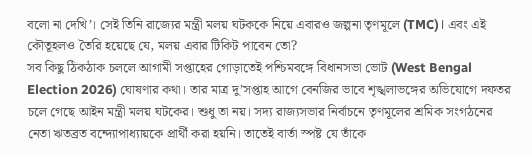বলো না দেখি’। সেই তিনি রাজ্যের মন্ত্রী মলয় ঘটককে নিয়ে এবারও জল্পনা তৃণমূলে (TMC)। এবং এই কৌতূহলও তৈরি হয়েছে যে, মলয় এবার টিকিট পাবেন তো?
সব কিছু ঠিকঠাক চললে আগামী সপ্তাহের গোড়াতেই পশ্চিমবঙ্গে বিধানসভা ভোট (West Bengal Election 2026) ঘোষণার কথা। তার মাত্র দু’সপ্তাহ আগে বেনজির ভাবে শৃঙ্খলাভঙ্গের অভিযোগে দফতর চলে গেছে আইন মন্ত্রী মলয় ঘটকের। শুধু তা নয়। সদ্য রাজ্যসভার নির্বাচনে তৃণমূলের শ্রমিক সংগঠনের নেতা ঋতব্রত বন্দ্যোপাধ্যায়কে প্রার্থী করা হয়নি। তাতেই বার্তা স্পষ্ট যে তাঁকে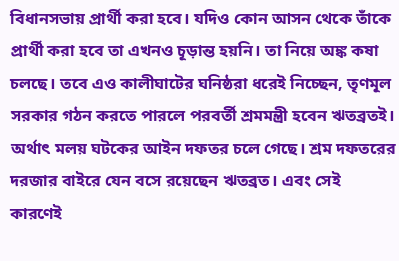বিধানসভায় প্রার্থী করা হবে। যদিও কোন আসন থেকে তাঁকে প্রার্থী করা হবে তা এখনও চূড়ান্ত হয়নি। তা নিয়ে অঙ্ক কষা চলছে। তবে এও কালীঘাটের ঘনিষ্ঠরা ধরেই নিচ্ছেন, তৃণমূল সরকার গঠন করতে পারলে পরবর্তী শ্রমমন্ত্রী হবেন ঋতব্রতই। অর্থাৎ মলয় ঘটকের আইন দফতর চলে গেছে। শ্রম দফতরের দরজার বাইরে যেন বসে রয়েছেন ঋতব্রত। এবং সেই কারণেই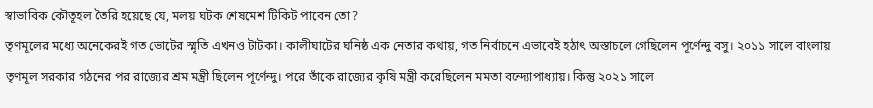স্বাভাবিক কৌতূহল তৈরি হয়েছে যে, মলয় ঘটক শেষমেশ টিকিট পাবেন তো?
তৃণমূলের মধ্যে অনেকেরই গত ভোটের স্মৃতি এখনও টাটকা। কালীঘাটের ঘনিষ্ঠ এক নেতার কথায়, গত নির্বাচনে এভাবেই হঠাৎ অস্তাচলে গেছিলেন পূর্ণেন্দু বসু। ২০১১ সালে বাংলায় তৃণমূল সরকার গঠনের পর রাজ্যের শ্রম মন্ত্রী ছিলেন পূর্ণেন্দু। পরে তাঁকে রাজ্যের কৃষি মন্ত্রী করেছিলেন মমতা বন্দ্যোপাধ্যায়। কিন্তু ২০২১ সালে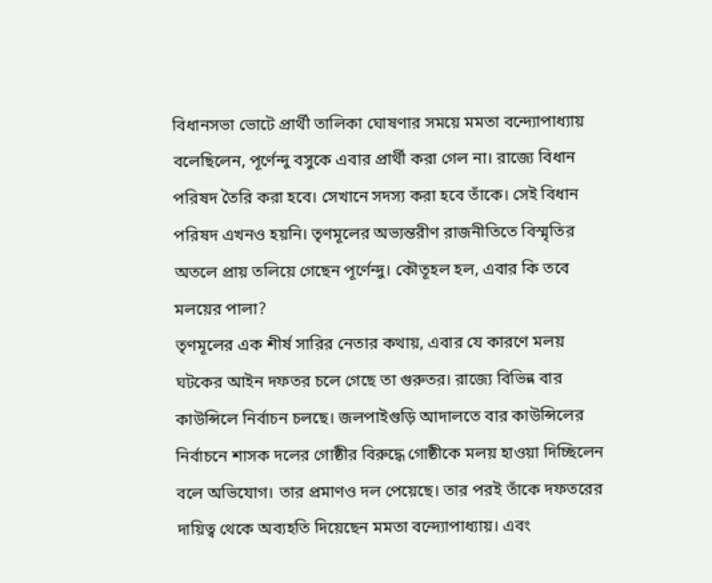বিধানসভা ভোটে প্রার্থী তালিকা ঘোষণার সময়ে মমতা বন্দ্যোপাধ্যায় বলেছিলেন, পূর্ণেন্দু বসুকে এবার প্রার্থী করা গেল না। রাজ্যে বিধান পরিষদ তৈরি করা হবে। সেখানে সদস্য করা হবে তাঁকে। সেই বিধান পরিষদ এখনও হয়নি। তৃণমূলের অভ্যন্তরীণ রাজনীতিতে বিস্মৃতির অতলে প্রায় তলিয়ে গেছেন পূর্ণেন্দু। কৌতূহল হল, এবার কি তবে মলয়ের পালা?
তৃণমূলের এক শীর্ষ সারির নেতার কথায়, এবার যে কারণে মলয় ঘটকের আইন দফতর চলে গেছে তা গুরুতর। রাজ্যে বিভিন্ন বার কাউন্সিলে নির্বাচন চলছে। জলপাইগুড়ি আদালতে বার কাউন্সিলের নির্বাচনে শাসক দলের গোষ্ঠীর বিরুদ্ধে গোষ্ঠীকে মলয় হাওয়া দিচ্ছিলেন বলে অভিযোগ। তার প্রমাণও দল পেয়েছে। তার পরই তাঁকে দফতরের দায়িত্ব থেকে অব্যহতি দিয়েছেন মমতা বন্দ্যোপাধ্যায়। এবং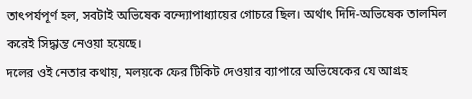তাৎপর্যপূর্ণ হল, সবটাই অভিষেক বন্দ্যোপাধ্যায়ের গোচরে ছিল। অর্থাৎ দিদি-অভিষেক তালমিল করেই সিদ্ধান্ত নেওয়া হয়েছে।
দলের ওই নেতার কথায়, মলয়কে ফের টিকিট দেওয়ার ব্যাপারে অভিষেকের যে আগ্রহ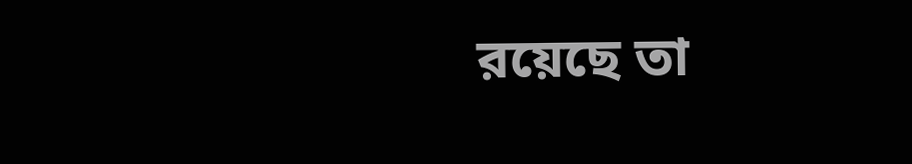রয়েছে তা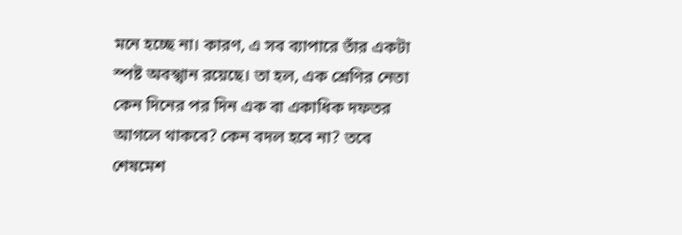মনে হচ্ছে না। কারণ, এ সব ব্যাপারে তাঁর একটা স্পষ্ট অবস্খান রয়েছে। তা হল, এক শ্রেণির নেতা কেন দিনের পর দিন এক বা একাধিক দফতর আগলে থাকবে? কেন বদল হবে না? তবে শেষমেশ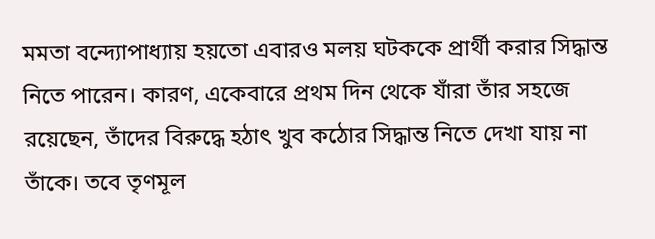মমতা বন্দ্যোপাধ্যায় হয়তো এবারও মলয় ঘটককে প্রার্থী করার সিদ্ধান্ত নিতে পারেন। কারণ, একেবারে প্রথম দিন থেকে যাঁরা তাঁর সহজে রয়েছেন, তাঁদের বিরুদ্ধে হঠাৎ খুব কঠোর সিদ্ধান্ত নিতে দেখা যায় না তাঁকে। তবে তৃণমূল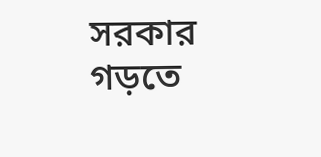সরকার গড়তে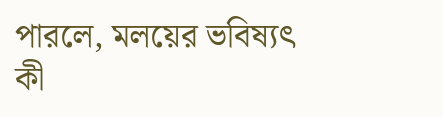পারলে, মলয়ের ভবিষ্যৎ কী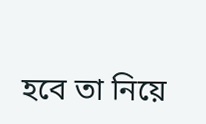হবে তা নিয়ে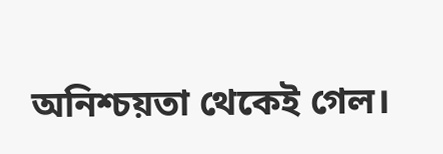অনিশ্চয়তা থেকেই গেল।